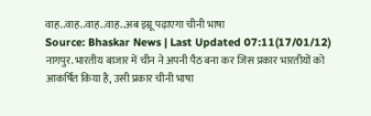वाह..वाह..वाह..वाह..अब इग्नू पढ़ाएगा चीनी भाषा
Source: Bhaskar News | Last Updated 07:11(17/01/12)
नागपुर. भारतीय बाजार में चीन ने अपनी पैठ बना कर जिस प्रकार भारतीयों को आकर्षित किया है, उसी प्रकार चीनी भाषा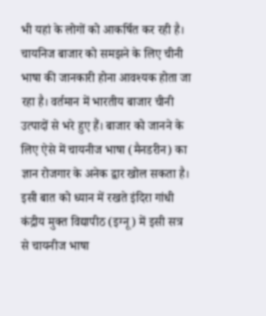भी यहां के लोगों को आकर्षित कर रही है।
चायनिज बाजार को समझने के लिए चीनी भाषा की जानकारी होना आवश्यक होता जा रहा है। वर्तमान में भारतीय बाजार चीनी उत्पादों से भरे हुए हैं। बाजार को जानने के लिए ऐसे में चायनीज भाषा (मैनडरीन) का ज्ञान रोजगार के अनेक द्वार खोल सकता है।
इसी बात को ध्यान में रखते इंदिरा गांधी कंद्रीय मुक्त विद्यापीठ (इग्नू) में इसी सत्र से चायनीज भाषा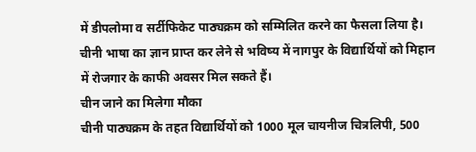में डीपलोमा व सर्टीफिकेट पाठ्यक्रम को सम्मिलित करने का फैसला लिया है। चीनी भाषा का ज्ञान प्राप्त कर लेने से भविष्य में नागपुर के विद्यार्थियों को मिहान में रोजगार के काफी अवसर मिल सकते हैं।
चीन जाने का मिलेगा मौका
चीनी पाठ्यक्रम के तहत विद्यार्थियों को 1000 मूल चायनीज चित्रलिपी, 500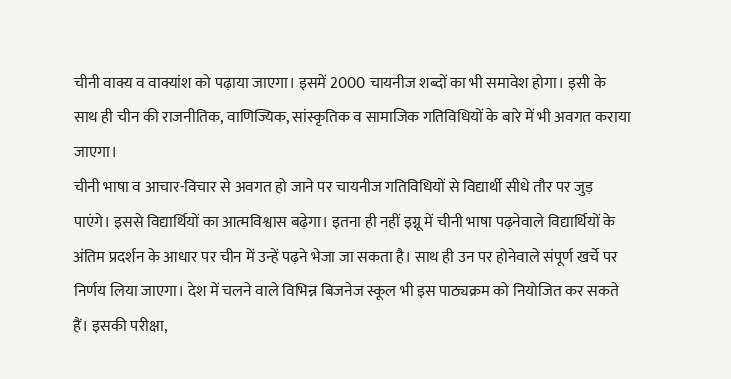चीनी वाक्य व वाक्यांश को पढ़ाया जाएगा। इसमें 2000 चायनीज शब्दों का भी समावेश होगा। इसी के साथ ही चीन की राजनीतिक, वाणिज्यिक, सांस्कृतिक व सामाजिक गतिविधियों के बारे में भी अवगत कराया जाएगा।
चीनी भाषा व आचार-विचार से अवगत हो जाने पर चायनीज गतिविधियों से विद्यार्थी सीधे तौर पर जुड़ पाएंगे। इससे विद्यार्थियों का आत्मविश्वास बढ़ेगा। इतना ही नहीं इग्नू में चीनी भाषा पढ़नेवाले विद्यार्थियों के अंतिम प्रदर्शन के आधार पर चीन में उन्हें पढ़ने भेजा जा सकता है। साथ ही उन पर होनेवाले संपूर्ण खर्चे पर निर्णय लिया जाएगा। देश में चलने वाले विभिन्न बिजनेज स्कूल भी इस पाठ्यक्रम को नियोजित कर सकते हैं। इसकी परीक्षा,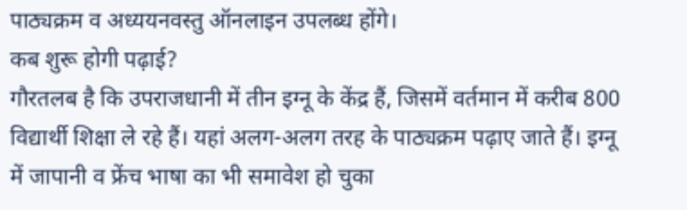पाठ्यक्रम व अध्ययनवस्तु ऑनलाइन उपलब्ध होंगे।
कब शुरू होगी पढ़ाई?
गौरतलब है कि उपराजधानी में तीन इग्नू के केंद्र हैं, जिसमें वर्तमान में करीब 800 विद्यार्थी शिक्षा ले रहे हैं। यहां अलग-अलग तरह के पाठ्यक्रम पढ़ाए जाते हैं। इग्नू में जापानी व फ्रेंच भाषा का भी समावेश हो चुका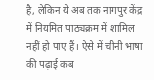है, लेकिन ये अब तक नागपुर केंद्र में नियमित पाठ्यक्रम में शामिल नहीं हो पाए हैं। ऐसे में चीनी भाषा की पढ़ाई कब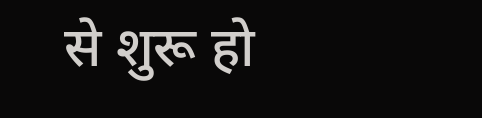से शुरू हो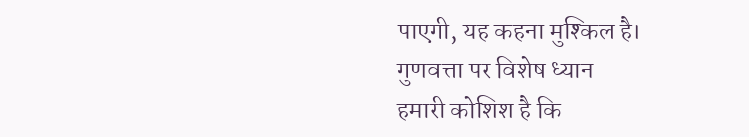पाएगी, यह कहना मुश्किल है।
गुणवत्ता पर विशेष ध्यान
हमारी कोशिश है कि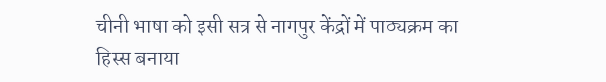चीनी भाषा को इसी सत्र से नागपुर केंद्रों में पाठ्यक्रम का हिस्स बनाया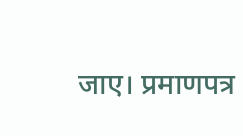जाए। प्रमाणपत्र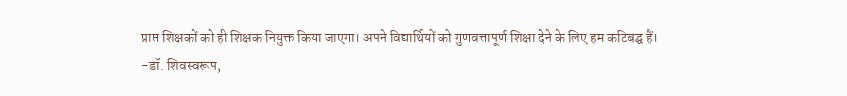प्राप्त शिक्षकों को ही शिक्षक नियुक्त किया जाएगा। अपने विद्यार्थियों को गुणवत्तापूर्ण शिक्षा देने के लिए हम कटिबद्घ हैं।
-डॉ. शिवस्वरूप,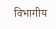विभागीय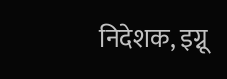निदेशक, इग्नू